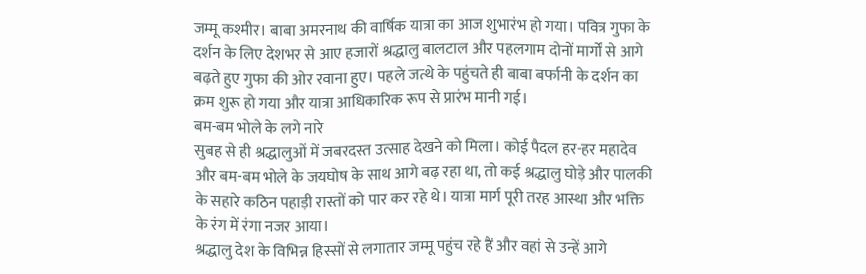जम्मू कश्मीर। बाबा अमरनाथ की वार्षिक यात्रा का आज शुभारंभ हो गया। पवित्र गुफा के दर्शन के लिए देशभर से आए हजारों श्रद्धालु बालटाल और पहलगाम दोनों मार्गों से आगे बढ़ते हुए गुफा की ओर रवाना हुए। पहले जत्थे के पहुंचते ही बाबा बर्फानी के दर्शन का क्रम शुरू हो गया और यात्रा आधिकारिक रूप से प्रारंभ मानी गई।
बम-बम भोले के लगे नारे
सुबह से ही श्रद्धालुओं में जबरदस्त उत्साह देखने को मिला। कोई पैदल हर-हर महादेव और बम-बम भोले के जयघोष के साथ आगे बढ़ रहा था, तो कई श्रद्धालु घोड़े और पालकी के सहारे कठिन पहाड़ी रास्तों को पार कर रहे थे। यात्रा मार्ग पूरी तरह आस्था और भक्ति के रंग में रंगा नजर आया।
श्रद्धालु देश के विभिन्न हिस्सों से लगातार जम्मू पहुंच रहे हैं और वहां से उन्हें आगे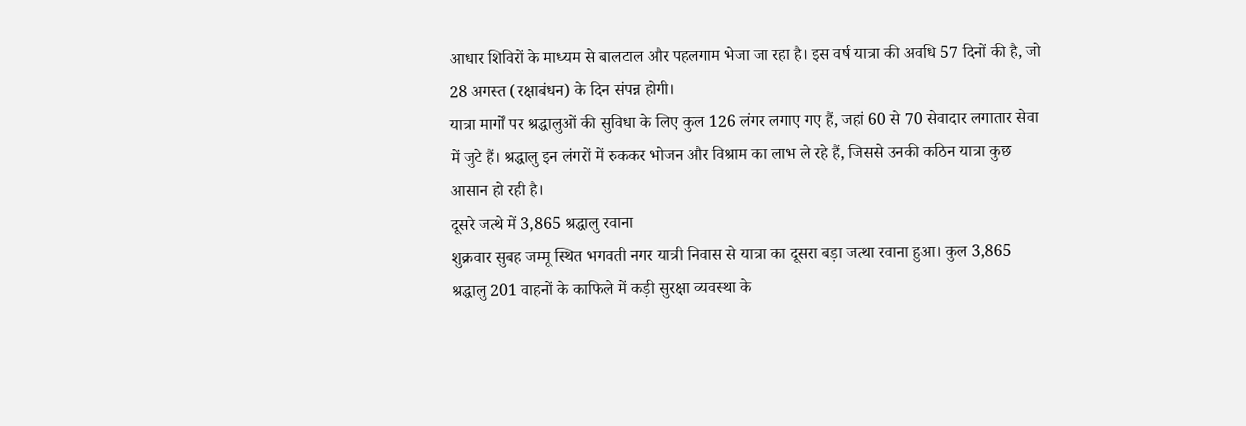आधार शिविरों के माध्यम से बालटाल और पहलगाम भेजा जा रहा है। इस वर्ष यात्रा की अवधि 57 दिनों की है, जो 28 अगस्त (रक्षाबंधन) के दिन संपन्न होगी।
यात्रा मार्गों पर श्रद्धालुओं की सुविधा के लिए कुल 126 लंगर लगाए गए हैं, जहां 60 से 70 सेवादार लगातार सेवा में जुटे हैं। श्रद्धालु इन लंगरों में रुककर भोजन और विश्राम का लाभ ले रहे हैं, जिससे उनकी कठिन यात्रा कुछ आसान हो रही है।
दूसरे जत्थे में 3,865 श्रद्धालु रवाना
शुक्रवार सुबह जम्मू स्थित भगवती नगर यात्री निवास से यात्रा का दूसरा बड़ा जत्था रवाना हुआ। कुल 3,865 श्रद्धालु 201 वाहनों के काफिले में कड़ी सुरक्षा व्यवस्था के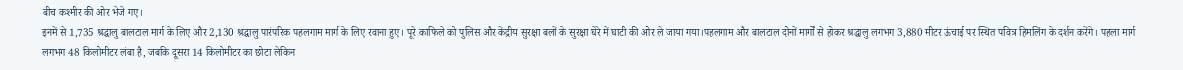बीच कश्मीर की ओर भेजे गए।
इनमें से 1,735 श्रद्धालु बालटाल मार्ग के लिए और 2,130 श्रद्धालु पारंपरिक पहलगाम मार्ग के लिए रवाना हुए। पूरे काफिले को पुलिस और केंद्रीय सुरक्षा बलों के सुरक्षा घेरे में घाटी की ओर ले जाया गया।पहलगाम और बालटाल दोनों मार्गों से होकर श्रद्धालु लगभग 3,880 मीटर ऊंचाई पर स्थित पवित्र हिमलिंग के दर्शन करेंगे। पहला मार्ग लगभग 48 किलोमीटर लंबा है, जबकि दूसरा 14 किलोमीटर का छोटा लेकिन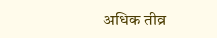अधिक तीव्र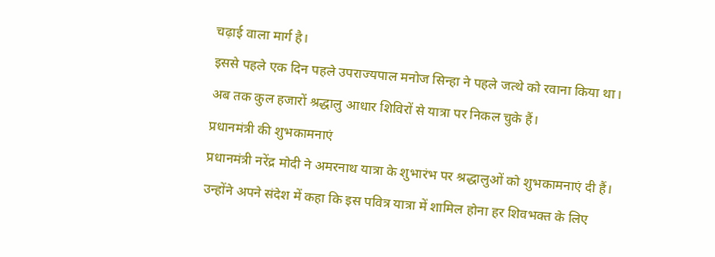चढ़ाई वाला मार्ग है।
इससे पहले एक दिन पहले उपराज्यपाल मनोज सिन्हा ने पहले जत्थे को रवाना किया था। अब तक कुल हजारों श्रद्धालु आधार शिविरों से यात्रा पर निकल चुके हैं।
प्रधानमंत्री की शुभकामनाएं
प्रधानमंत्री नरेंद्र मोदी ने अमरनाथ यात्रा के शुभारंभ पर श्रद्धालुओं को शुभकामनाएं दी हैं। उन्होंने अपने संदेश में कहा कि इस पवित्र यात्रा में शामिल होना हर शिवभक्त के लिए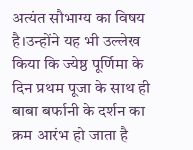अत्यंत सौभाग्य का विषय है।उन्होंने यह भी उल्लेख किया कि ज्येष्ठ पूर्णिमा के दिन प्रथम पूजा के साथ ही बाबा बर्फानी के दर्शन का क्रम आरंभ हो जाता है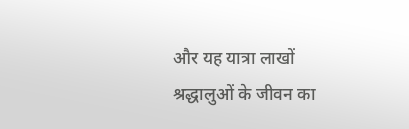और यह यात्रा लाखों श्रद्धालुओं के जीवन का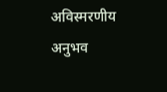अविस्मरणीय अनुभव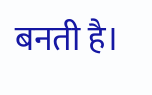बनती है।